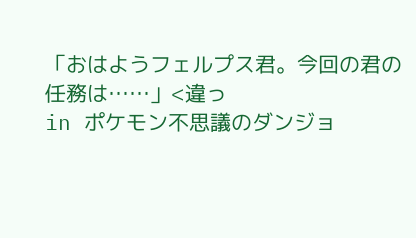「おはようフェルプス君。今回の君の任務は……」<違っ
in ポケモン不思議のダンジョ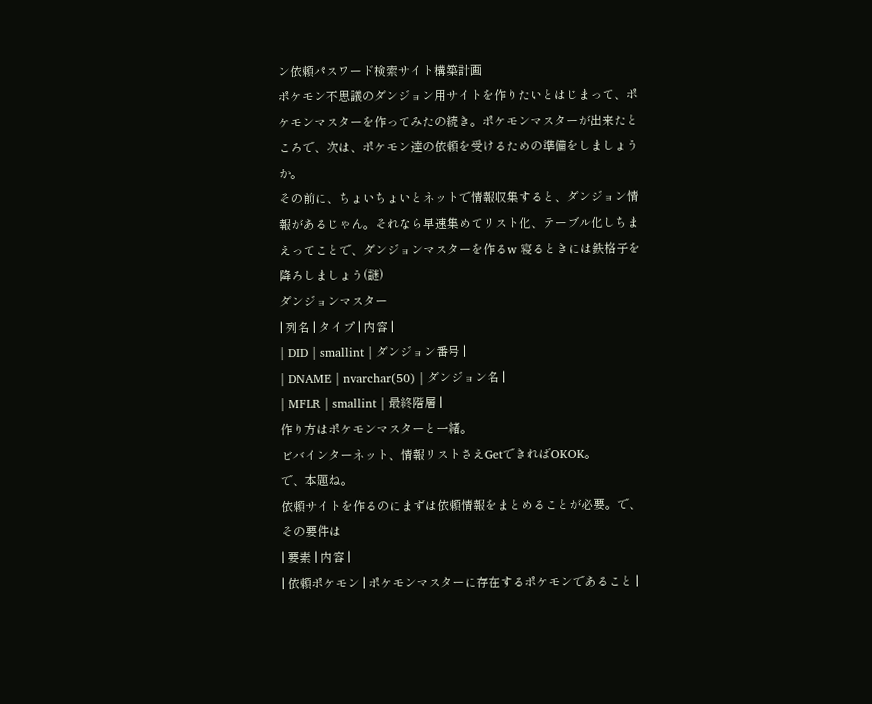ン依頼パスワード検索サイト構築計画
ポケモン不思議のダンジョン用サイトを作りたいとはじまって、ポケモンマスターを作ってみたの続き。ポケモンマスターが出来たところで、次は、ポケモン達の依頼を受けるための準備をしましょうか。
その前に、ちょいちょいとネットで情報収集すると、ダンジョン情報があるじゃん。それなら早速集めてリスト化、テーブル化しちまえってことで、ダンジョンマスターを作るw 寝るときには鉄格子を降ろしましょう(謎)
ダンジョンマスター
| 列名 | タイプ | 内容 |
| DID | smallint | ダンジョン番号 |
| DNAME | nvarchar(50) | ダンジョン名 |
| MFLR | smallint | 最終階層 |
作り方はポケモンマスターと一緒。
ビバインターネット、情報リストさえGetできればOKOK。
で、本題ね。
依頼サイトを作るのにまずは依頼情報をまとめることが必要。で、その要件は
| 要素 | 内容 |
| 依頼ポケモン | ポケモンマスターに存在するポケモンであること |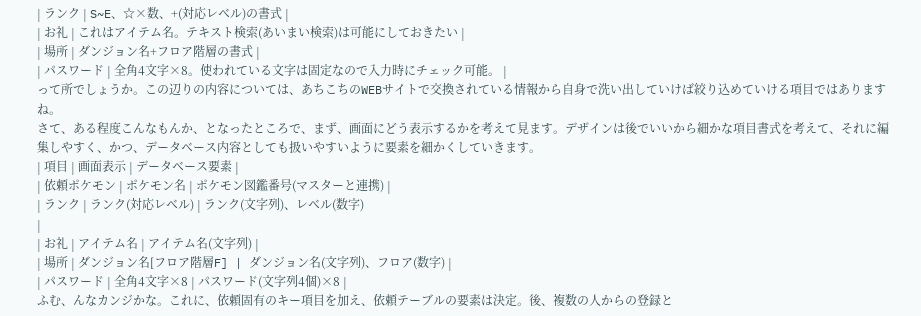| ランク | S~E、☆×数、+(対応レベル)の書式 |
| お礼 | これはアイテム名。テキスト検索(あいまい検索)は可能にしておきたい |
| 場所 | ダンジョン名+フロア階層の書式 |
| パスワード | 全角4文字×8。使われている文字は固定なので入力時にチェック可能。 |
って所でしょうか。この辺りの内容については、あちこちのWEBサイトで交換されている情報から自身で洗い出していけば絞り込めていける項目ではありますね。
さて、ある程度こんなもんか、となったところで、まず、画面にどう表示するかを考えて見ます。デザインは後でいいから細かな項目書式を考えて、それに編集しやすく、かつ、データベース内容としても扱いやすいように要素を細かくしていきます。
| 項目 | 画面表示 | データベース要素 |
| 依頼ポケモン | ポケモン名 | ポケモン図鑑番号(マスターと連携) |
| ランク | ランク(対応レベル) | ランク(文字列)、レベル(数字)
|
| お礼 | アイテム名 | アイテム名(文字列) |
| 場所 | ダンジョン名[フロア階層F] | ダンジョン名(文字列)、フロア(数字) |
| パスワード | 全角4文字×8 | パスワード(文字列4個)×8 |
ふむ、んなカンジかな。これに、依頼固有のキー項目を加え、依頼テーブルの要素は決定。後、複数の人からの登録と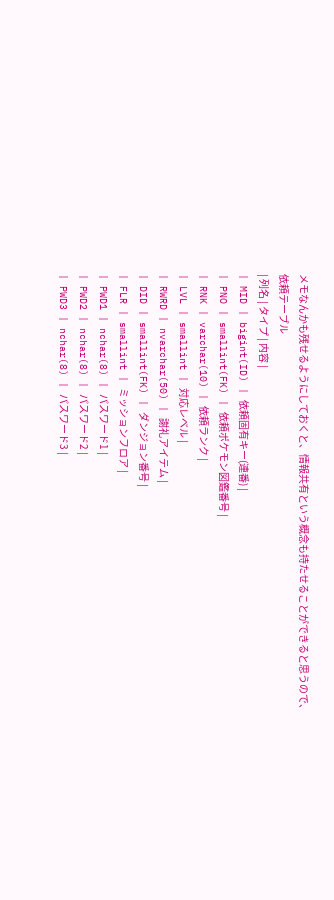メモなんかも残せるようにしておくと、情報共有という概念も持たせることができると思うので、
依頼テーブル
| 列名 | タイプ | 内容 |
| MID | bigint(ID) | 依頼固有キー(連番) |
| PNO | smallint(FK) | 依頼ポケモン図鑑番号 |
| RNK | varchar(10) | 依頼ランク |
| LVL | smallint | 対応レベル |
| RWRD | nvarchar(50) | 謝礼アイテム |
| DID | smallint(FK) | ダンジョン番号 |
| FLR | smallint | ミッションフロア |
| PWD1 | nchar(8) | パスワード1 |
| PWD2 | nchar(8) | パスワード2 |
| PWD3 | nchar(8) | パスワード3 |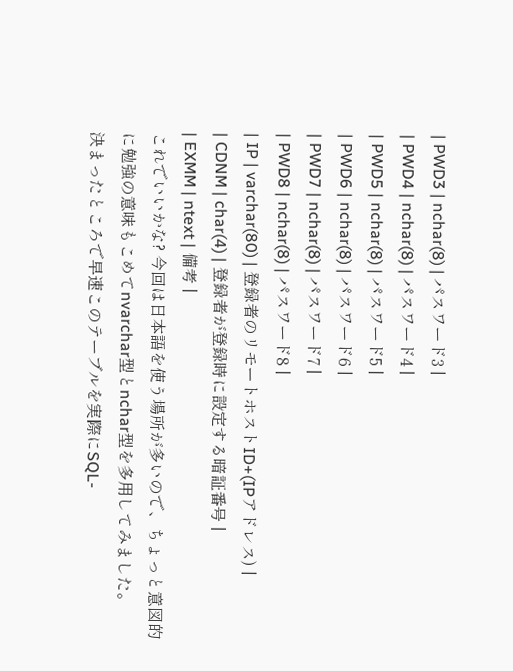| PWD3 | nchar(8) | パスワード3 |
| PWD4 | nchar(8) | パスワード4 |
| PWD5 | nchar(8) | パスワード5 |
| PWD6 | nchar(8) | パスワード6 |
| PWD7 | nchar(8) | パスワード7 |
| PWD8 | nchar(8) | パスワード8 |
| IP | varchar(80) | 登録者のリモートホストID+(IPアドレス) |
| CDNM | char(4) | 登録者が登録時に設定する暗証番号 |
| EXMM | ntext | 備考 |
これでいいかな? 今回は日本語を使う場所が多いので、ちょっと意図的に勉強の意味もこめてnvarchar型とnchar型を多用してみました。
決まったところで早速このテーブルを実際にSQL-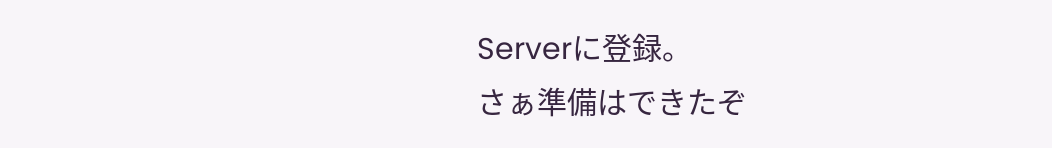Serverに登録。
さぁ準備はできたぞ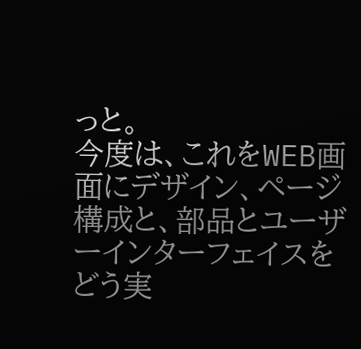っと。
今度は、これをWEB画面にデザイン、ページ構成と、部品とユーザーインターフェイスをどう実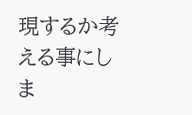現するか考える事にしま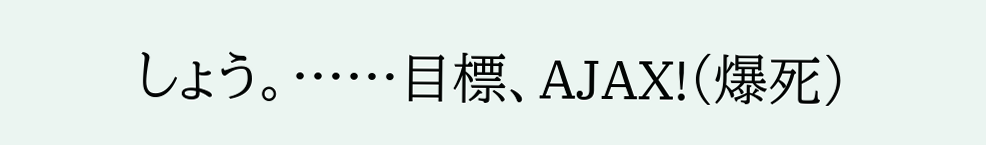しょう。……目標、AJAX!(爆死)